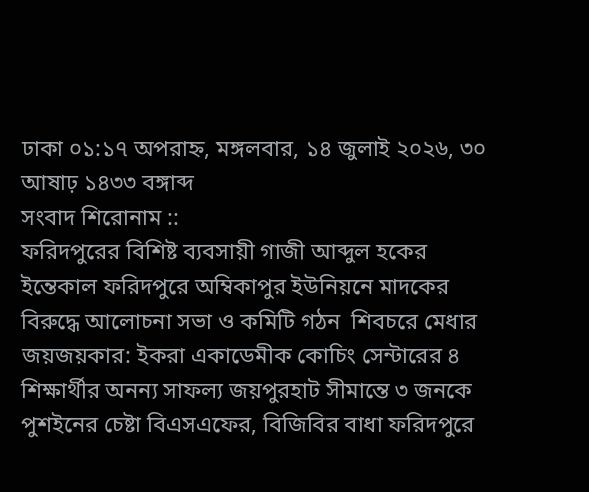ঢাকা ০১:১৭ অপরাহ্ন, মঙ্গলবার, ১৪ জুলাই ২০২৬, ৩০ আষাঢ় ১৪৩৩ বঙ্গাব্দ
সংবাদ শিরোনাম ::
ফরিদপুরের বিশিষ্ট ব্যবসায়ী গাজী আব্দুল হকের ইন্তেকাল ফরিদপুরে অম্বিকাপুর ইউনিয়নে মাদকের বিরুদ্ধে আলোচনা সভা ও কমিটি গঠন  শিবচরে মেধার জয়জয়কার: ইকরা একাডেমীক কোচিং সেন্টারের ৪ শিক্ষার্থীর অনন্য সাফল্য জয়পুরহাট সীমান্তে ৩ জনকে পুশইনের চেষ্টা বিএসএফের, বিজিবির বাধা ফরিদপুরে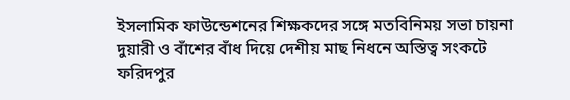ইসলামিক ফাউন্ডেশনের শিক্ষকদের সঙ্গে মতবিনিময় সভা চায়না দুয়ারী ও বাঁশের বাঁধ দিয়ে দেশীয় মাছ নিধনে অস্তিত্ব সংকটে  ফরিদপুর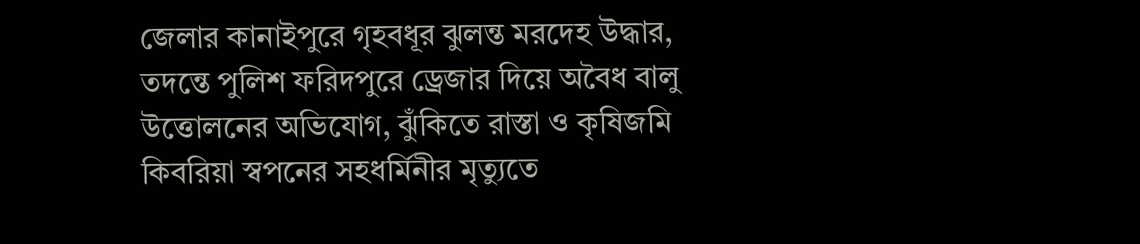জেলার কানাইপুরে গৃহবধূর ঝুলন্ত মরদেহ উদ্ধার, তদন্তে পুলিশ ফরিদপুরে ড্রেজার দিয়ে অবৈধ বালু উত্তোলনের অভিযোগ, ঝুঁকিতে রাস্তা ও কৃষিজমি কিবরিয়া স্বপনের সহধর্মিনীর মৃত্যুতে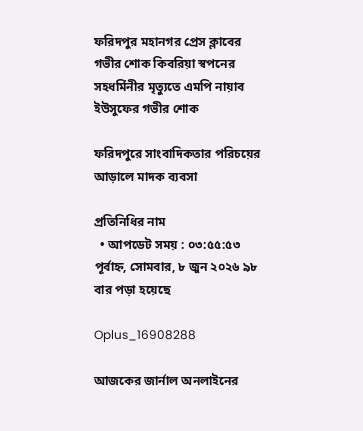ফরিদপুর মহানগর প্রেস ক্লাবের গভীর শোক কিবরিয়া স্বপনের সহধর্মিনীর মৃত্যুতে এমপি নায়াব ইউসুফের গভীর শোক

ফরিদপুরে সাংবাদিকতার পরিচয়ের আড়ালে মাদক ব্যবসা

প্রতিনিধির নাম
  • আপডেট সময় : ০৩:৫৫:৫৩ পূর্বাহ্ন, সোমবার, ৮ জুন ২০২৬ ৯৮ বার পড়া হয়েছে

Oplus_16908288

আজকের জার্নাল অনলাইনের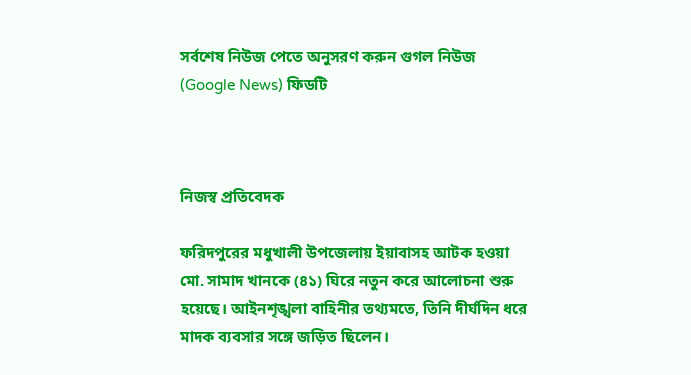সর্বশেষ নিউজ পেতে অনুসরণ করুন গুগল নিউজ (Google News) ফিডটি



নিজস্ব প্রতিবেদক

ফরিদপুরের মধুখালী উপজেলায় ইয়াবাসহ আটক হওয়া মো. সামাদ খানকে (৪১) ঘিরে নতুন করে আলোচনা শুরু হয়েছে। আইনশৃঙ্খলা বাহিনীর তথ্যমতে, তিনি দীর্ঘদিন ধরে মাদক ব্যবসার সঙ্গে জড়িত ছিলেন।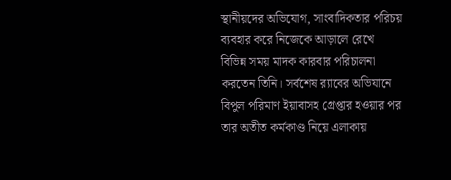স্থানীয়দের অভিযোগ, সাংবাদিকতার পরিচয় ব্যবহার করে নিজেকে আড়ালে রেখে বিভিন্ন সময় মাদক কারবার পরিচালনা করতেন তিনি। সর্বশেষ র‍্যাবের অভিযানে বিপুল পরিমাণ ইয়াবাসহ গ্রেপ্তার হওয়ার পর তার অতীত কর্মকাণ্ড নিয়ে এলাকায়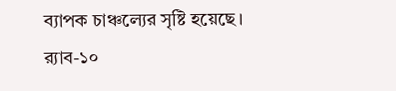ব্যাপক চাঞ্চল্যের সৃষ্টি হয়েছে।
র‍্যাব-১০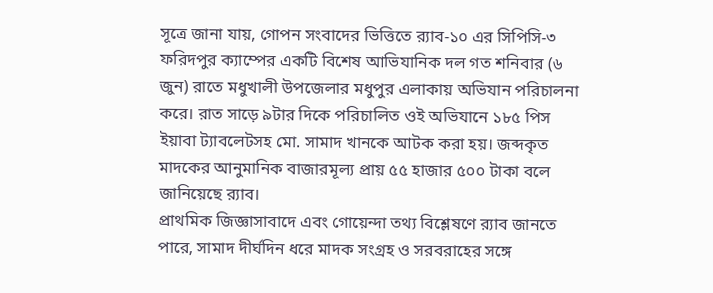সূত্রে জানা যায়, গোপন সংবাদের ভিত্তিতে র‍্যাব-১০ এর সিপিসি-৩ ফরিদপুর ক্যাম্পের একটি বিশেষ আভিযানিক দল গত শনিবার (৬ জুন) রাতে মধুখালী উপজেলার মধুপুর এলাকায় অভিযান পরিচালনা করে। রাত সাড়ে ৯টার দিকে পরিচালিত ওই অভিযানে ১৮৫ পিস ইয়াবা ট্যাবলেটসহ মো. সামাদ খানকে আটক করা হয়। জব্দকৃত মাদকের আনুমানিক বাজারমূল্য প্রায় ৫৫ হাজার ৫০০ টাকা বলে জানিয়েছে র‍্যাব।
প্রাথমিক জিজ্ঞাসাবাদে এবং গোয়েন্দা তথ্য বিশ্লেষণে র‍্যাব জানতে পারে, সামাদ দীর্ঘদিন ধরে মাদক সংগ্রহ ও সরবরাহের সঙ্গে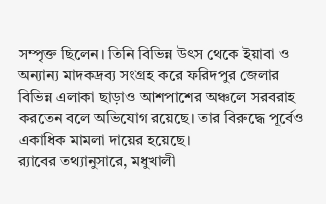সম্পৃক্ত ছিলেন। তিনি বিভিন্ন উৎস থেকে ইয়াবা ও অন্যান্য মাদকদ্রব্য সংগ্রহ করে ফরিদপুর জেলার বিভিন্ন এলাকা ছাড়াও আশপাশের অঞ্চলে সরবরাহ করতেন বলে অভিযোগ রয়েছে। তার বিরুদ্ধে পূর্বেও একাধিক মামলা দায়ের হয়েছে।
র‍্যাবের তথ্যানুসারে, মধুখালী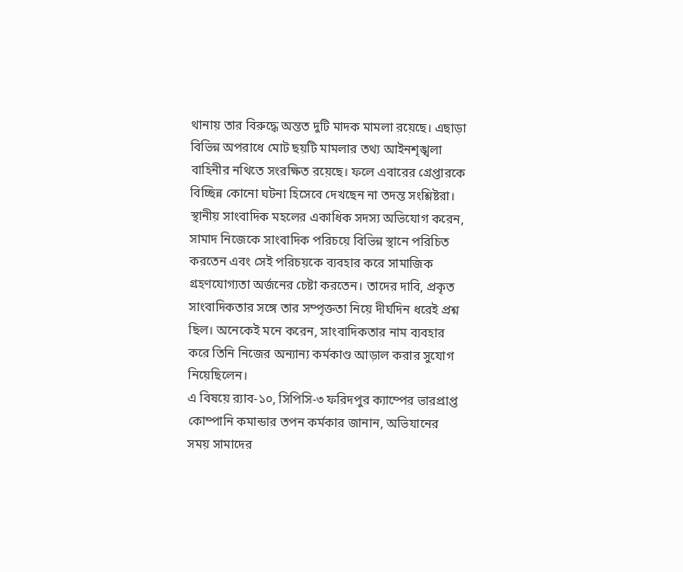থানায় তার বিরুদ্ধে অন্তত দুটি মাদক মামলা রয়েছে। এছাড়া বিভিন্ন অপরাধে মোট ছয়টি মামলার তথ্য আইনশৃঙ্খলা বাহিনীর নথিতে সংরক্ষিত রয়েছে। ফলে এবারের গ্রেপ্তারকে বিচ্ছিন্ন কোনো ঘটনা হিসেবে দেখছেন না তদন্ত সংশ্লিষ্টরা।
স্থানীয় সাংবাদিক মহলের একাধিক সদস্য অভিযোগ করেন, সামাদ নিজেকে সাংবাদিক পরিচয়ে বিভিন্ন স্থানে পরিচিত করতেন এবং সেই পরিচয়কে ব্যবহার করে সামাজিক গ্রহণযোগ্যতা অর্জনের চেষ্টা করতেন। তাদের দাবি, প্রকৃত সাংবাদিকতার সঙ্গে তার সম্পৃক্ততা নিয়ে দীর্ঘদিন ধরেই প্রশ্ন ছিল। অনেকেই মনে করেন, সাংবাদিকতার নাম ব্যবহার করে তিনি নিজের অন্যান্য কর্মকাণ্ড আড়াল করার সুযোগ নিয়েছিলেন।
এ বিষয়ে র‍্যাব-১০, সিপিসি-৩ ফরিদপুর ক্যাম্পের ভারপ্রাপ্ত কোম্পানি কমান্ডার তপন কর্মকার জানান, অভিযানের সময় সামাদের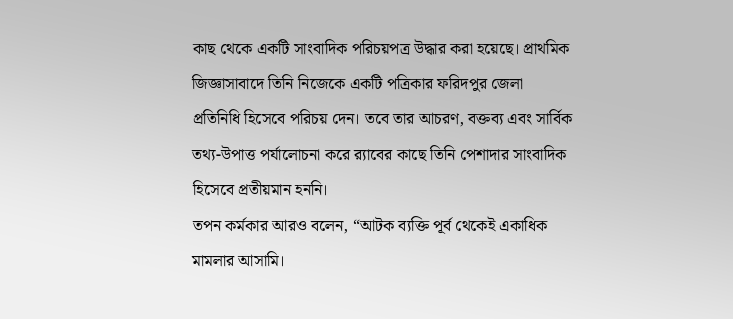কাছ থেকে একটি সাংবাদিক পরিচয়পত্র উদ্ধার করা হয়েছে। প্রাথমিক জিজ্ঞাসাবাদে তিনি নিজেকে একটি পত্রিকার ফরিদপুর জেলা প্রতিনিধি হিসেবে পরিচয় দেন। তবে তার আচরণ, বক্তব্য এবং সার্বিক তথ্য-উপাত্ত পর্যালোচনা করে র‍্যাবের কাছে তিনি পেশাদার সাংবাদিক হিসেবে প্রতীয়মান হননি।
তপন কর্মকার আরও বলেন, “আটক ব্যক্তি পূর্ব থেকেই একাধিক মামলার আসামি।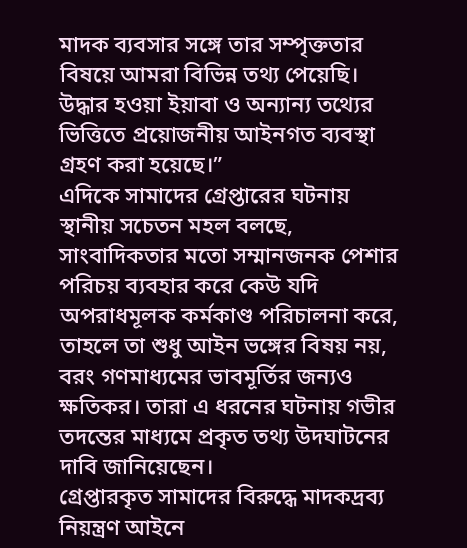মাদক ব্যবসার সঙ্গে তার সম্পৃক্ততার বিষয়ে আমরা বিভিন্ন তথ্য পেয়েছি। উদ্ধার হওয়া ইয়াবা ও অন্যান্য তথ্যের ভিত্তিতে প্রয়োজনীয় আইনগত ব্যবস্থা গ্রহণ করা হয়েছে।”
এদিকে সামাদের গ্রেপ্তারের ঘটনায় স্থানীয় সচেতন মহল বলছে, সাংবাদিকতার মতো সম্মানজনক পেশার পরিচয় ব্যবহার করে কেউ যদি অপরাধমূলক কর্মকাণ্ড পরিচালনা করে, তাহলে তা শুধু আইন ভঙ্গের বিষয় নয়, বরং গণমাধ্যমের ভাবমূর্তির জন্যও ক্ষতিকর। তারা এ ধরনের ঘটনায় গভীর তদন্তের মাধ্যমে প্রকৃত তথ্য উদঘাটনের দাবি জানিয়েছেন।
গ্রেপ্তারকৃত সামাদের বিরুদ্ধে মাদকদ্রব্য নিয়ন্ত্রণ আইনে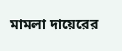মামলা দায়েরের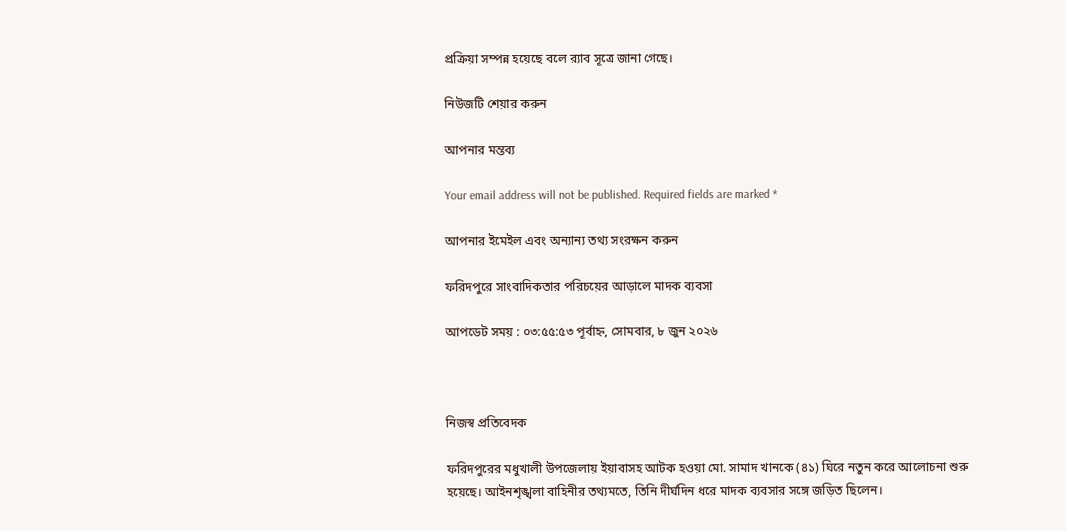প্রক্রিয়া সম্পন্ন হয়েছে বলে র‍্যাব সূত্রে জানা গেছে।

নিউজটি শেয়ার করুন

আপনার মন্তব্য

Your email address will not be published. Required fields are marked *

আপনার ইমেইল এবং অন্যান্য তথ্য সংরক্ষন করুন

ফরিদপুরে সাংবাদিকতার পরিচয়ের আড়ালে মাদক ব্যবসা

আপডেট সময় : ০৩:৫৫:৫৩ পূর্বাহ্ন, সোমবার, ৮ জুন ২০২৬



নিজস্ব প্রতিবেদক

ফরিদপুরের মধুখালী উপজেলায় ইয়াবাসহ আটক হওয়া মো. সামাদ খানকে (৪১) ঘিরে নতুন করে আলোচনা শুরু হয়েছে। আইনশৃঙ্খলা বাহিনীর তথ্যমতে, তিনি দীর্ঘদিন ধরে মাদক ব্যবসার সঙ্গে জড়িত ছিলেন।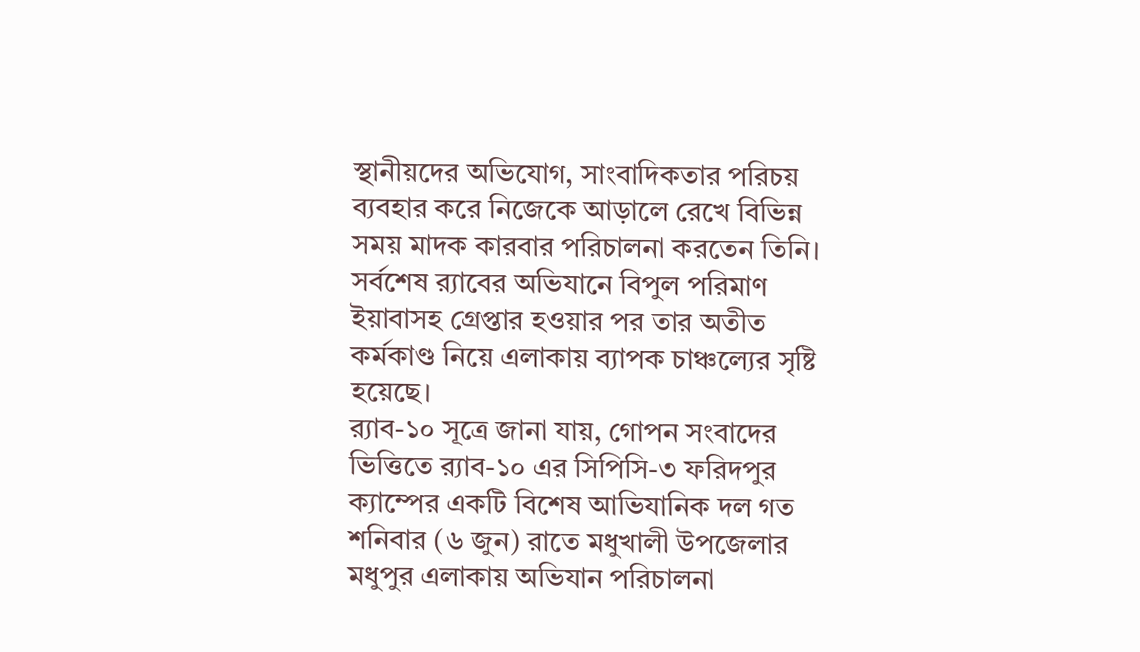স্থানীয়দের অভিযোগ, সাংবাদিকতার পরিচয় ব্যবহার করে নিজেকে আড়ালে রেখে বিভিন্ন সময় মাদক কারবার পরিচালনা করতেন তিনি। সর্বশেষ র‍্যাবের অভিযানে বিপুল পরিমাণ ইয়াবাসহ গ্রেপ্তার হওয়ার পর তার অতীত কর্মকাণ্ড নিয়ে এলাকায় ব্যাপক চাঞ্চল্যের সৃষ্টি হয়েছে।
র‍্যাব-১০ সূত্রে জানা যায়, গোপন সংবাদের ভিত্তিতে র‍্যাব-১০ এর সিপিসি-৩ ফরিদপুর ক্যাম্পের একটি বিশেষ আভিযানিক দল গত শনিবার (৬ জুন) রাতে মধুখালী উপজেলার মধুপুর এলাকায় অভিযান পরিচালনা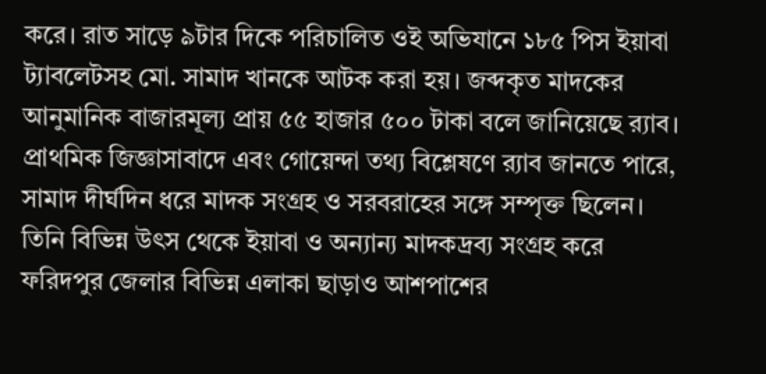করে। রাত সাড়ে ৯টার দিকে পরিচালিত ওই অভিযানে ১৮৫ পিস ইয়াবা ট্যাবলেটসহ মো. সামাদ খানকে আটক করা হয়। জব্দকৃত মাদকের আনুমানিক বাজারমূল্য প্রায় ৫৫ হাজার ৫০০ টাকা বলে জানিয়েছে র‍্যাব।
প্রাথমিক জিজ্ঞাসাবাদে এবং গোয়েন্দা তথ্য বিশ্লেষণে র‍্যাব জানতে পারে, সামাদ দীর্ঘদিন ধরে মাদক সংগ্রহ ও সরবরাহের সঙ্গে সম্পৃক্ত ছিলেন। তিনি বিভিন্ন উৎস থেকে ইয়াবা ও অন্যান্য মাদকদ্রব্য সংগ্রহ করে ফরিদপুর জেলার বিভিন্ন এলাকা ছাড়াও আশপাশের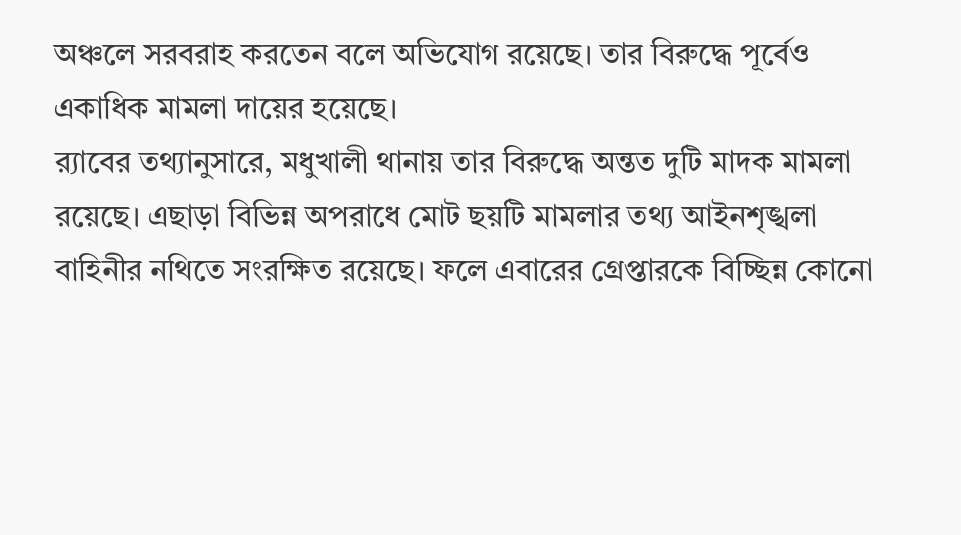অঞ্চলে সরবরাহ করতেন বলে অভিযোগ রয়েছে। তার বিরুদ্ধে পূর্বেও একাধিক মামলা দায়ের হয়েছে।
র‍্যাবের তথ্যানুসারে, মধুখালী থানায় তার বিরুদ্ধে অন্তত দুটি মাদক মামলা রয়েছে। এছাড়া বিভিন্ন অপরাধে মোট ছয়টি মামলার তথ্য আইনশৃঙ্খলা বাহিনীর নথিতে সংরক্ষিত রয়েছে। ফলে এবারের গ্রেপ্তারকে বিচ্ছিন্ন কোনো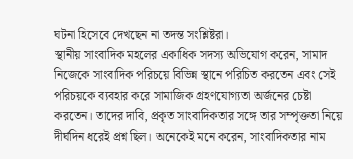ঘটনা হিসেবে দেখছেন না তদন্ত সংশ্লিষ্টরা।
স্থানীয় সাংবাদিক মহলের একাধিক সদস্য অভিযোগ করেন, সামাদ নিজেকে সাংবাদিক পরিচয়ে বিভিন্ন স্থানে পরিচিত করতেন এবং সেই পরিচয়কে ব্যবহার করে সামাজিক গ্রহণযোগ্যতা অর্জনের চেষ্টা করতেন। তাদের দাবি, প্রকৃত সাংবাদিকতার সঙ্গে তার সম্পৃক্ততা নিয়ে দীর্ঘদিন ধরেই প্রশ্ন ছিল। অনেকেই মনে করেন, সাংবাদিকতার নাম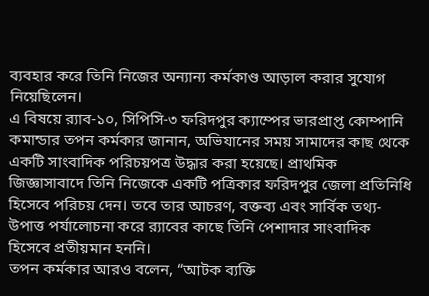ব্যবহার করে তিনি নিজের অন্যান্য কর্মকাণ্ড আড়াল করার সুযোগ নিয়েছিলেন।
এ বিষয়ে র‍্যাব-১০, সিপিসি-৩ ফরিদপুর ক্যাম্পের ভারপ্রাপ্ত কোম্পানি কমান্ডার তপন কর্মকার জানান, অভিযানের সময় সামাদের কাছ থেকে একটি সাংবাদিক পরিচয়পত্র উদ্ধার করা হয়েছে। প্রাথমিক জিজ্ঞাসাবাদে তিনি নিজেকে একটি পত্রিকার ফরিদপুর জেলা প্রতিনিধি হিসেবে পরিচয় দেন। তবে তার আচরণ, বক্তব্য এবং সার্বিক তথ্য-উপাত্ত পর্যালোচনা করে র‍্যাবের কাছে তিনি পেশাদার সাংবাদিক হিসেবে প্রতীয়মান হননি।
তপন কর্মকার আরও বলেন, “আটক ব্যক্তি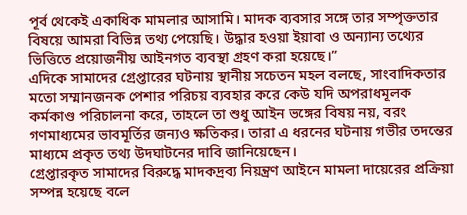পূর্ব থেকেই একাধিক মামলার আসামি। মাদক ব্যবসার সঙ্গে তার সম্পৃক্ততার বিষয়ে আমরা বিভিন্ন তথ্য পেয়েছি। উদ্ধার হওয়া ইয়াবা ও অন্যান্য তথ্যের ভিত্তিতে প্রয়োজনীয় আইনগত ব্যবস্থা গ্রহণ করা হয়েছে।”
এদিকে সামাদের গ্রেপ্তারের ঘটনায় স্থানীয় সচেতন মহল বলছে, সাংবাদিকতার মতো সম্মানজনক পেশার পরিচয় ব্যবহার করে কেউ যদি অপরাধমূলক কর্মকাণ্ড পরিচালনা করে, তাহলে তা শুধু আইন ভঙ্গের বিষয় নয়, বরং গণমাধ্যমের ভাবমূর্তির জন্যও ক্ষতিকর। তারা এ ধরনের ঘটনায় গভীর তদন্তের মাধ্যমে প্রকৃত তথ্য উদঘাটনের দাবি জানিয়েছেন।
গ্রেপ্তারকৃত সামাদের বিরুদ্ধে মাদকদ্রব্য নিয়ন্ত্রণ আইনে মামলা দায়েরের প্রক্রিয়া সম্পন্ন হয়েছে বলে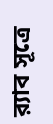র‍্যাব সূত্রে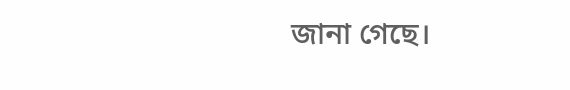জানা গেছে।